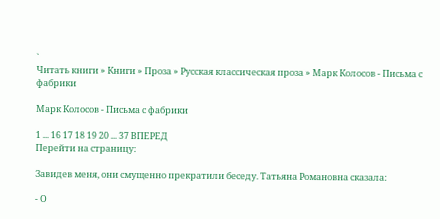`
Читать книги » Книги » Проза » Русская классическая проза » Марк Колосов - Письма с фабрики

Марк Колосов - Письма с фабрики

1 ... 16 17 18 19 20 ... 37 ВПЕРЕД
Перейти на страницу:

Завидев меня, они смущенно прекратили беседу. Татьяна Романовна сказала:

- О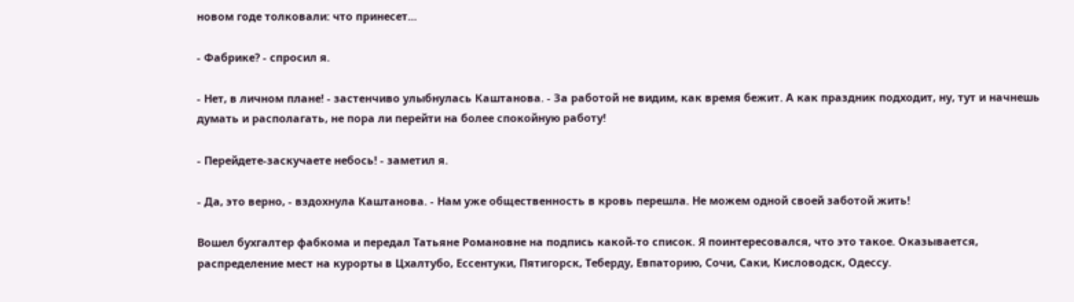новом годе толковали: что принесет...

- Фабрике? - спросил я.

- Нет, в личном плане! - застенчиво улыбнулась Каштанова. - За работой не видим, как время бежит. А как праздник подходит, ну, тут и начнешь думать и располагать, не пора ли перейти на более спокойную работу!

- Перейдете-заскучаете небось! - заметил я.

- Да, это верно, - вздохнула Каштанова. - Нам уже общественность в кровь перешла. Не можем одной своей заботой жить!

Вошел бухгалтер фабкома и передал Татьяне Романовне на подпись какой-то список. Я поинтересовался, что это такое. Оказывается, распределение мест на курорты в Цхалтубо, Ессентуки, Пятигорск, Теберду, Евпаторию, Сочи, Саки, Кисловодск, Одессу.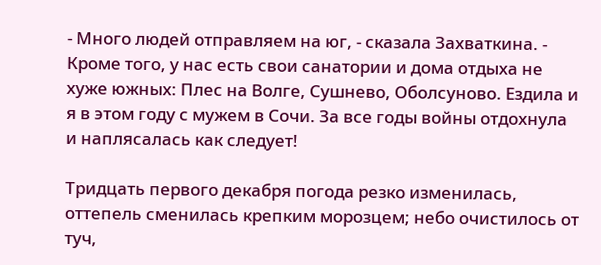- Много людей отправляем на юг, - сказала Захваткина. - Кроме того, у нас есть свои санатории и дома отдыха не хуже южных: Плес на Волге, Сушнево, Оболсуново. Ездила и я в этом году с мужем в Сочи. За все годы войны отдохнула и наплясалась как следует!

Тридцать первого декабря погода резко изменилась, оттепель сменилась крепким морозцем; небо очистилось от туч,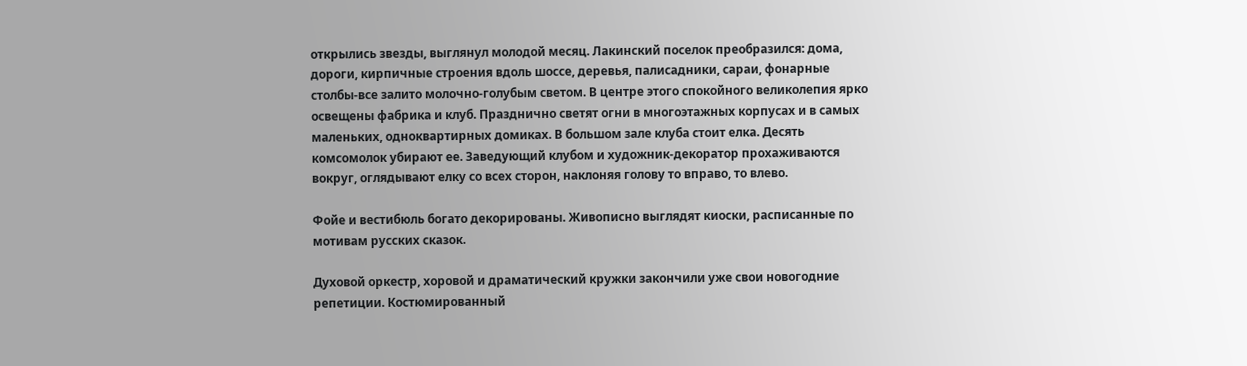открылись звезды, выглянул молодой месяц. Лакинский поселок преобразился: дома, дороги, кирпичные строения вдоль шоссе, деревья, палисадники, сараи, фонарные столбы-все залито молочно-голубым светом. В центре этого спокойного великолепия ярко освещены фабрика и клуб. Празднично светят огни в многоэтажных корпусах и в самых маленьких, одноквартирных домиках. В большом зале клуба стоит елка. Десять комсомолок убирают ее. Заведующий клубом и художник-декоратор прохаживаются вокруг, оглядывают елку со всех сторон, наклоняя голову то вправо, то влево.

Фойе и вестибюль богато декорированы. Живописно выглядят киоски, расписанные по мотивам русских сказок.

Духовой оркестр, хоровой и драматический кружки закончили уже свои новогодние репетиции. Костюмированный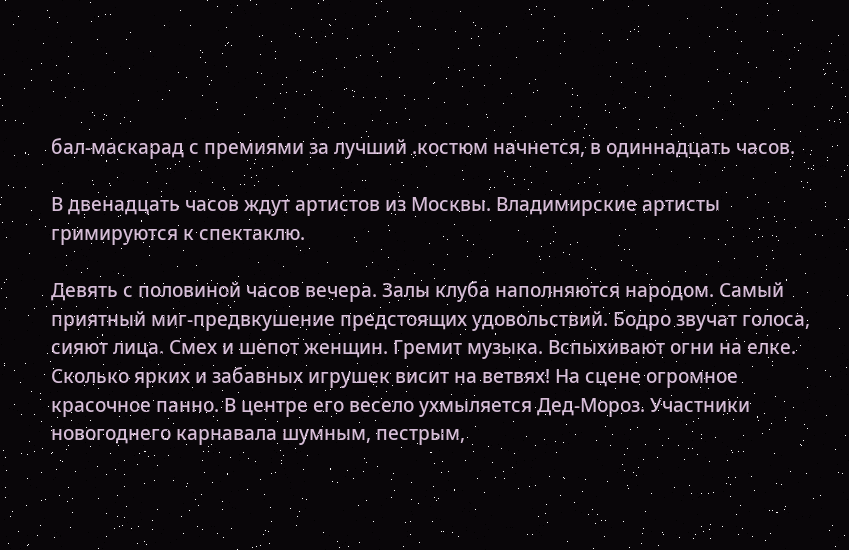бал-маскарад с премиями за лучший .костюм начнется, в одиннадцать часов.

В двенадцать часов ждут артистов из Москвы. Владимирские артисты гримируются к спектаклю.

Девять с половиной часов вечера. Залы клуба наполняются народом. Самый приятный миг-предвкушение предстоящих удовольствий. Бодро звучат голоса, сияют лица. Смех и шепот женщин. Гремит музыка. Вспыхивают огни на елке. Сколько ярких и забавных игрушек висит на ветвях! На сцене огромное красочное панно. В центре его весело ухмыляется Дед-Мороз. Участники новогоднего карнавала шумным, пестрым,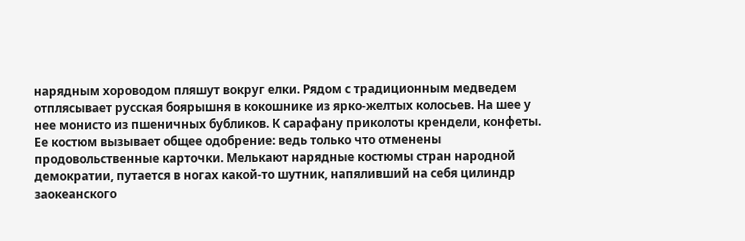нарядным хороводом пляшут вокруг елки. Рядом с традиционным медведем отплясывает русская боярышня в кокошнике из ярко-желтых колосьев. На шее у нее монисто из пшеничных бубликов. К сарафану приколоты крендели, конфеты. Ее костюм вызывает общее одобрение: ведь только что отменены продовольственные карточки. Мелькают нарядные костюмы стран народной демократии, путается в ногах какой-то шутник, напяливший на себя цилиндр заокеанского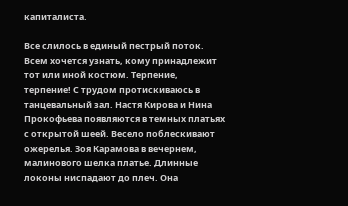капиталиста.

Все слилось в единый пестрый поток. Всем хочется узнать, кому принадлежит тот или иной костюм. Терпение, терпение! С трудом протискиваюсь в танцевальный зал. Настя Кирова и Нина Прокофьева появляются в темных платьях с открытой шеей. Весело поблескивают ожерелья. Зоя Карамова в вечернем, малинового шелка платье. Длинные локоны ниспадают до плеч. Она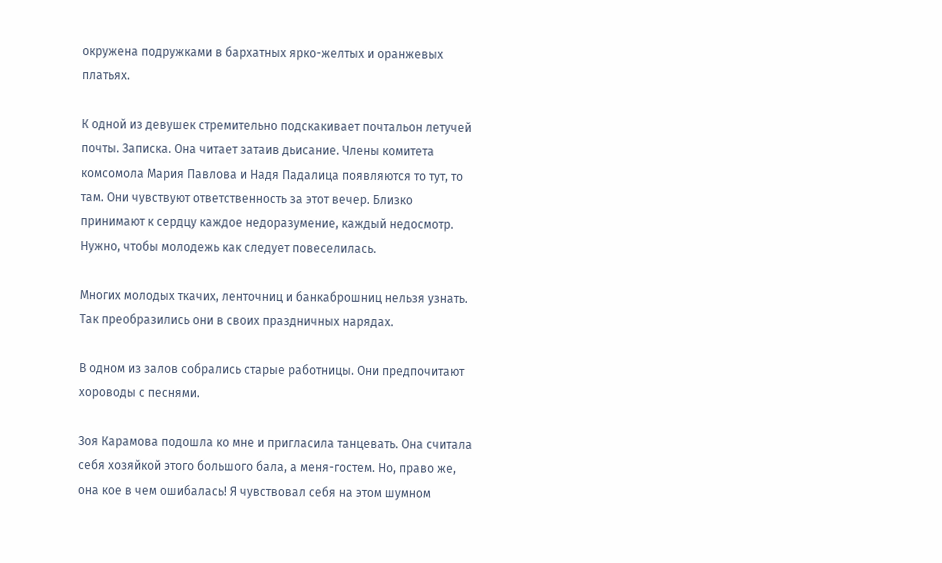окружена подружками в бархатных ярко-желтых и оранжевых платьях.

К одной из девушек стремительно подскакивает почтальон летучей почты. Записка. Она читает затаив дьисание. Члены комитета комсомола Мария Павлова и Надя Падалица появляются то тут, то там. Они чувствуют ответственность за этот вечер. Близко принимают к сердцу каждое недоразумение, каждый недосмотр. Нужно, чтобы молодежь как следует повеселилась.

Многих молодых ткачих, ленточниц и банкаброшниц нельзя узнать. Так преобразились они в своих праздничных нарядах.

В одном из залов собрались старые работницы. Они предпочитают хороводы с песнями.

Зоя Карамова подошла ко мне и пригласила танцевать. Она считала себя хозяйкой этого большого бала, а меня-гостем. Но, право же, она кое в чем ошибалась! Я чувствовал себя на этом шумном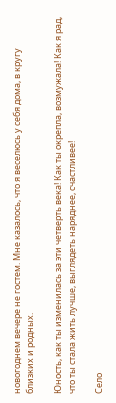новогоднем вечере не гостем. Мне казалось, что я веселюсь у себя дома, в кругу близких и родных.

Юность, как ты изменилась за эти четверть века! Как ты окрепла, возмужала! Как я рад, что ты стала жить лучше, выглядеть наряднее, счастливее!

Село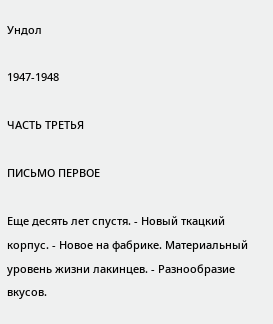Ундол

1947-1948

ЧАСТЬ ТРЕТЬЯ

ПИСЬМО ПЕРВОЕ

Еще десять лет спустя. - Новый ткацкий корпус. - Новое на фабрике. Материальный уровень жизни лакинцев. - Разнообразие вкусов.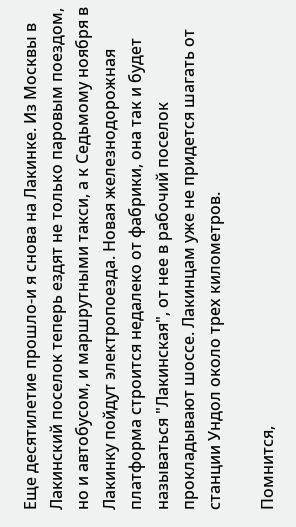Еще десятилетие прошло-и я снова на Лакинке. Из Москвы в Лакинский поселок теперь ездят не только паровым поездом, но и автобусом, и маршрутными такси, а к Седьмому ноября в Лакинку пойдут электропоезда. Новая железнодорожная платформа строится недалеко от фабрики, она так и будет называться "Лакинская", от нее в рабочий поселок прокладывают шоссе. Лакинцам уже не придется шагать от станции Ундол около трех километров.

Помнится,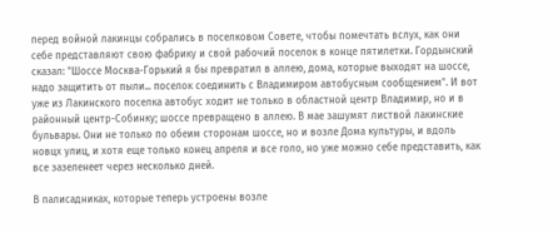перед войной лакинцы собрались в поселковом Совете, чтобы помечтать вслух, как они себе представляют свою фабрику и свой рабочий поселок в конце пятилетки. Гордынский сказал: "Шоссе Москва-Горький я бы превратил в аллею, дома, которые выходят на шоссе, надо защитить от пыли... поселок соединить с Владимиром автобусным сообщением". И вот уже из Лакинского поселка автобус ходит не только в областной центр Владимир, но и в районный центр-Собинку; шоссе превращено в аллею. В мае зашумят листвой лакинские бульвары. Они не только по обеим сторонам шоссе, но и возле Дома культуры, и вдоль новцх улиц, и хотя еще только конец апреля и все голо, но уже можно себе представить, как все зазеленеет через несколько дней.

В палисадниках, которые теперь устроены возле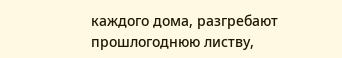каждого дома, разгребают прошлогоднюю листву,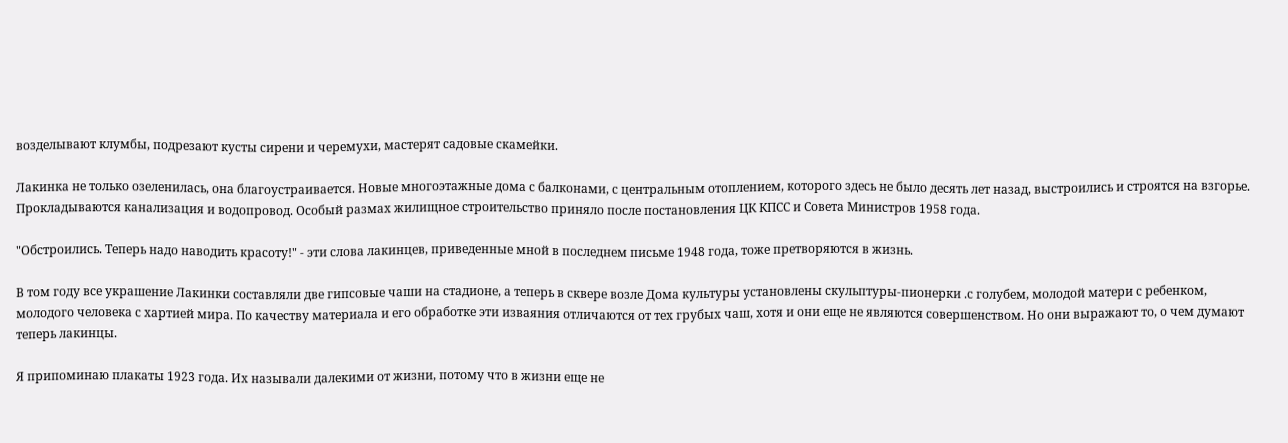возделывают клумбы, подрезают кусты сирени и черемухи, мастерят садовые скамейки.

Лакинка не только озеленилась, она благоустраивается. Новые многоэтажные дома с балконами, с центральным отоплением, которого здесь не было десять лет назад, выстроились и строятся на взгорье. Прокладываются канализация и водопровод. Особый размах жилищное строительство приняло после постановления ЦК КПСС и Совета Министров 1958 года.

"Обстроились. Теперь надо наводить красоту!" - эти слова лакинцев, приведенные мной в последнем письме 1948 года, тоже претворяются в жизнь.

В том году все украшение Лакинки составляли две гипсовые чаши на стадионе, а теперь в сквере возле Дома культуры установлены скульптуры-пионерки .с голубем, молодой матери с ребенком, молодого человека с хартией мира. По качеству материала и его обработке эти изваяния отличаются от тех грубых чаш, хотя и они еще не являются совершенством. Но они выражают то, о чем думают теперь лакинцы.

Я припоминаю плакаты 1923 года. Их называли далекими от жизни, потому что в жизни еще не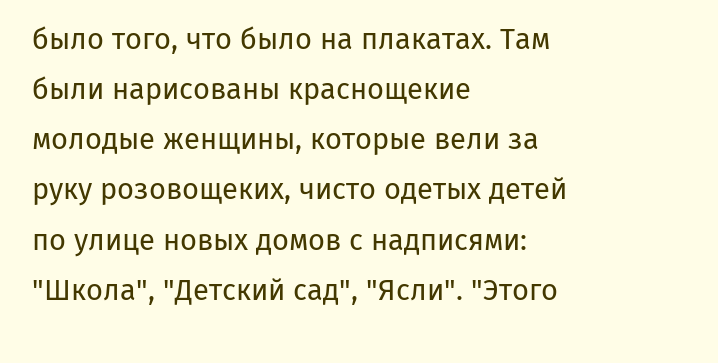было того, что было на плакатах. Там были нарисованы краснощекие молодые женщины, которые вели за руку розовощеких, чисто одетых детей по улице новых домов с надписями: "Школа", "Детский сад", "Ясли". "Этого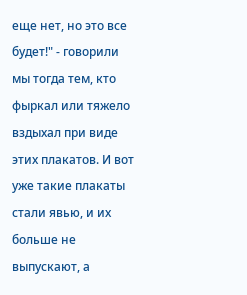еще нет, но это все будет!" - говорили мы тогда тем, кто фыркал или тяжело вздыхал при виде этих плакатов. И вот уже такие плакаты стали явью, и их больше не выпускают, а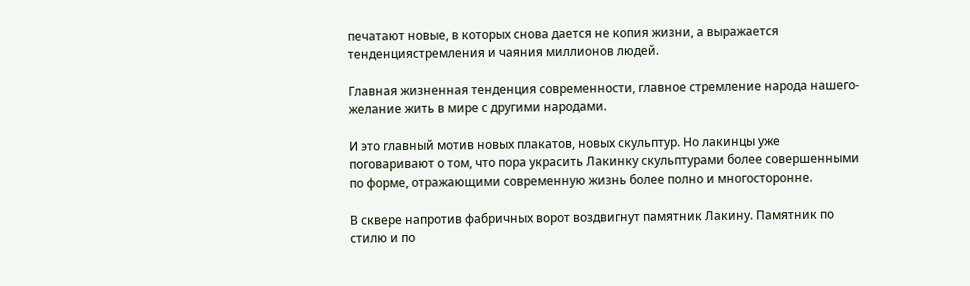печатают новые, в которых снова дается не копия жизни, а выражается тенденциястремления и чаяния миллионов людей.

Главная жизненная тенденция современности, главное стремление народа нашего-желание жить в мире с другими народами.

И это главный мотив новых плакатов, новых скульптур. Но лакинцы уже поговаривают о том, что пора украсить Лакинку скульптурами более совершенными по форме, отражающими современную жизнь более полно и многосторонне.

В сквере напротив фабричных ворот воздвигнут памятник Лакину. Памятник по стилю и по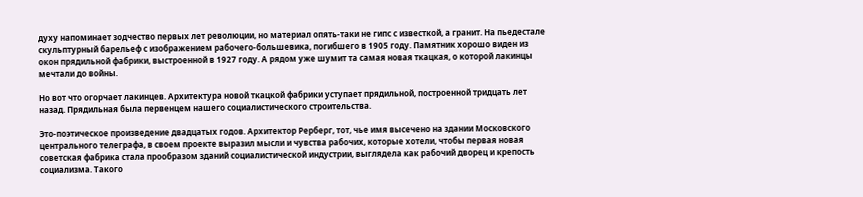духу напоминает зодчество первых лет революции, но материал опять-таки не гипс с известкой, а гранит. На пьедестале скульптурный барельеф с изображением рабочего-большевика, погибшего в 1905 году. Памятник хорошо виден из окон прядильной фабрики, выстроенной в 1927 году. А рядом уже шумит та самая новая ткацкая, о которой лакинцы мечтали до войны.

Но вот что огорчает лакинцев. Архитектура новой ткацкой фабрики уступает прядильной, построенной тридцать лет назад. Прядильная была первенцем нашего социалистического строительства.

Это-поэтическое произведение двадцатых годов. Архитектор Рерберг, тот, чье имя высечено на здании Московского центрального телеграфа, в своем проекте выразил мысли и чувства рабочих, которые хотели, чтобы первая новая советская фабрика стала прообразом зданий социалистической индустрии, выглядела как рабочий дворец и крепость социализма. Такого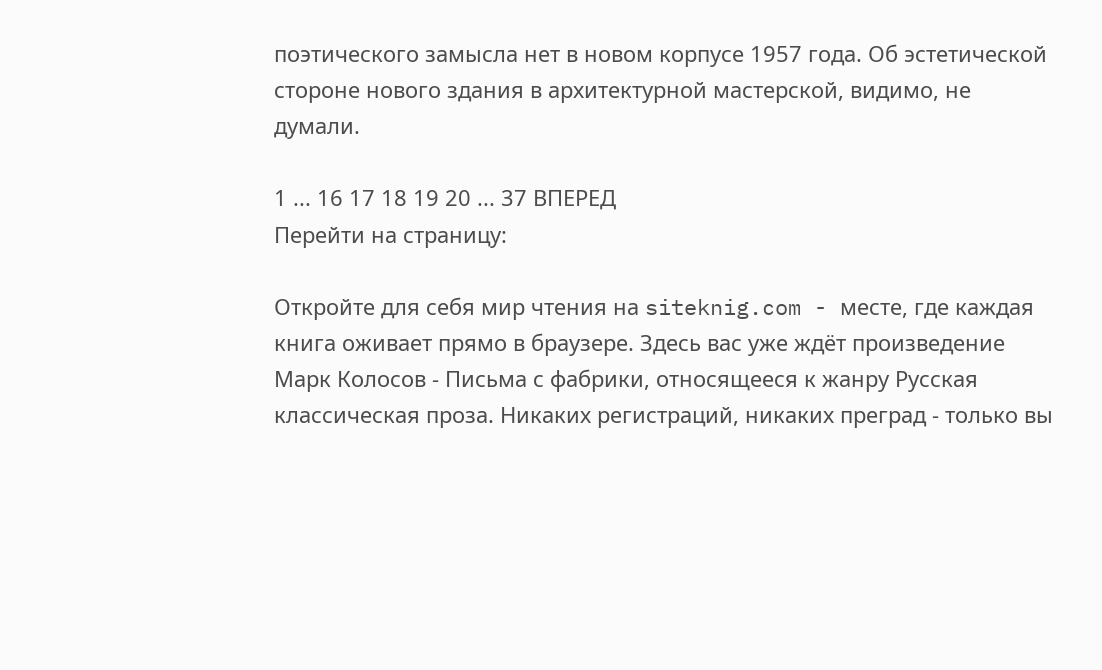поэтического замысла нет в новом корпусе 1957 года. Об эстетической стороне нового здания в архитектурной мастерской, видимо, не думали.

1 ... 16 17 18 19 20 ... 37 ВПЕРЕД
Перейти на страницу:

Откройте для себя мир чтения на siteknig.com - месте, где каждая книга оживает прямо в браузере. Здесь вас уже ждёт произведение Марк Колосов - Письма с фабрики, относящееся к жанру Русская классическая проза. Никаких регистраций, никаких преград - только вы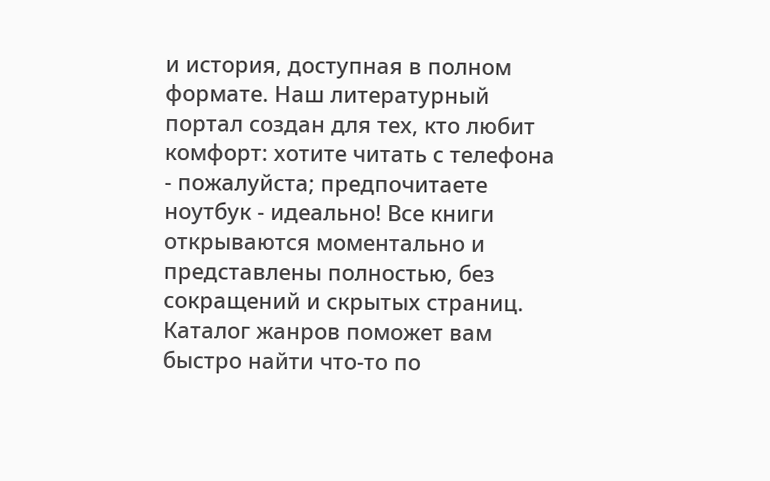и история, доступная в полном формате. Наш литературный портал создан для тех, кто любит комфорт: хотите читать с телефона - пожалуйста; предпочитаете ноутбук - идеально! Все книги открываются моментально и представлены полностью, без сокращений и скрытых страниц. Каталог жанров поможет вам быстро найти что-то по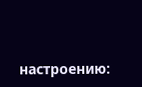настроению: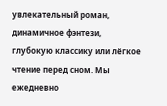увлекательный роман, динамичное фэнтези, глубокую классику или лёгкое чтение перед сном. Мы ежедневно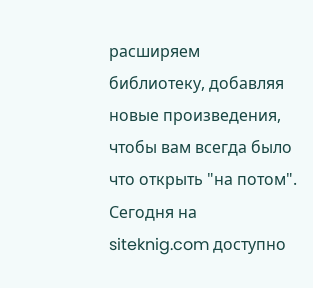расширяем библиотеку, добавляя новые произведения, чтобы вам всегда было что открыть "на потом". Сегодня на siteknig.com доступно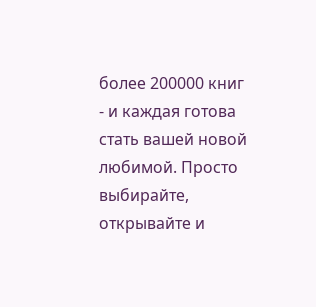более 200000 книг - и каждая готова стать вашей новой любимой. Просто выбирайте, открывайте и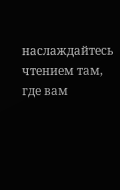наслаждайтесь чтением там, где вам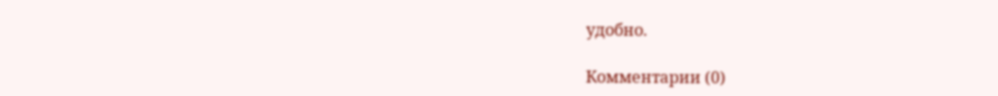удобно.

Комментарии (0)